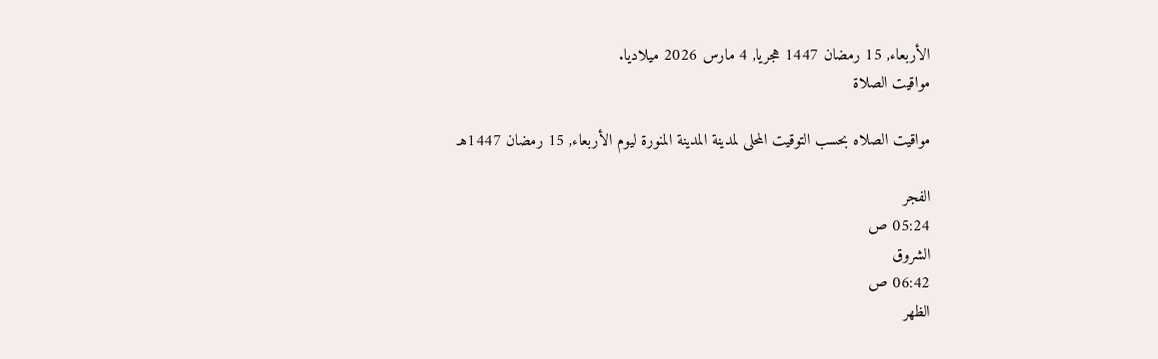الأربعاء, 15 رمضان 1447 هجريا, 4 مارس 2026 ميلاديا.
مواقيت الصلاة

مواقيت الصلاه بحسب التوقيت المحلى لمدينة المدينة المنورة ليوم الأربعاء, 15 رمضان 1447هـ

الفجر
05:24 ص
الشروق
06:42 ص
الظهر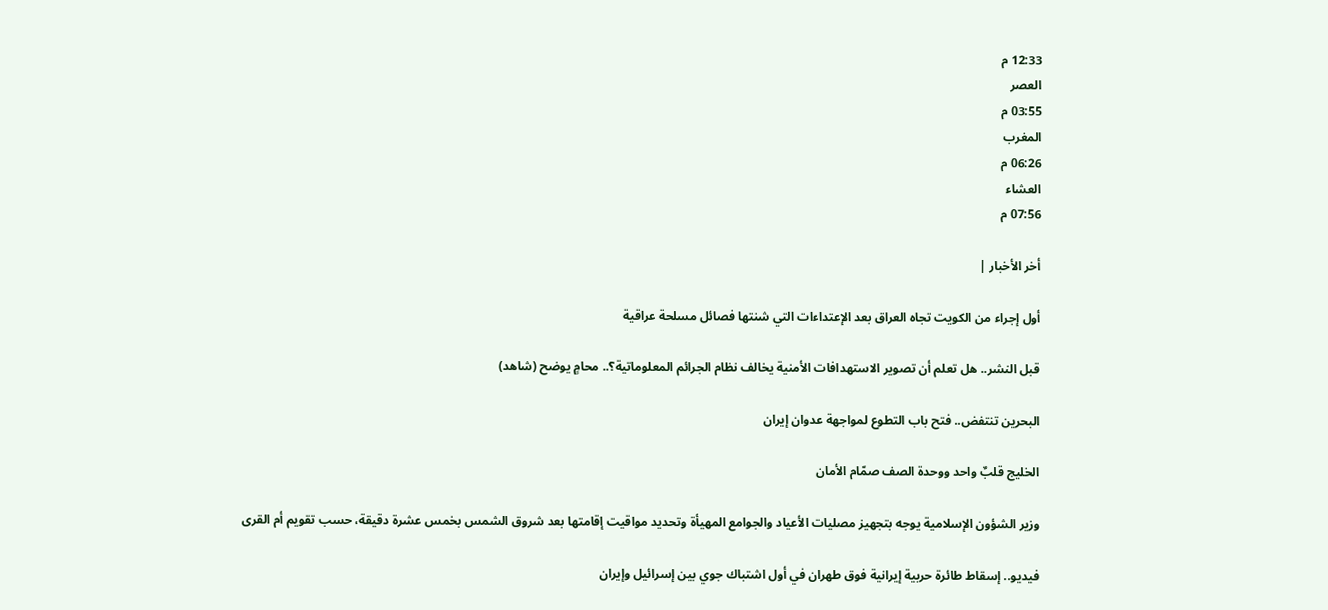12:33 م
العصر
03:55 م
المغرب
06:26 م
العشاء
07:56 م

أخر الأخبار |

أول إجراء من الكويت تجاه العراق بعد الإعتداءات التي شنتها فصائل مسلحة عراقية

قبل النشر.. هل تعلم أن تصوير الاستهدافات الأمنية يخالف نظام الجرائم المعلوماتية؟.. محامٍ يوضح (شاهد)

البحرين تنتفض.. فتح باب التطوع لمواجهة عدوان إيران

الخليج قلبٌ واحد ووحدة الصف صمّام الأمان

وزير الشؤون الإسلامية يوجه بتجهيز مصليات الأعياد والجوامع المهيأة وتحديد مواقيت إقامتها بعد شروق الشمس بخمس عشرة دقيقة، حسب تقويم أم القرى

فيديو.. إسقاط طائرة حربية إيرانية فوق طهران في أول اشتباك جوي بين إسرائيل وإيران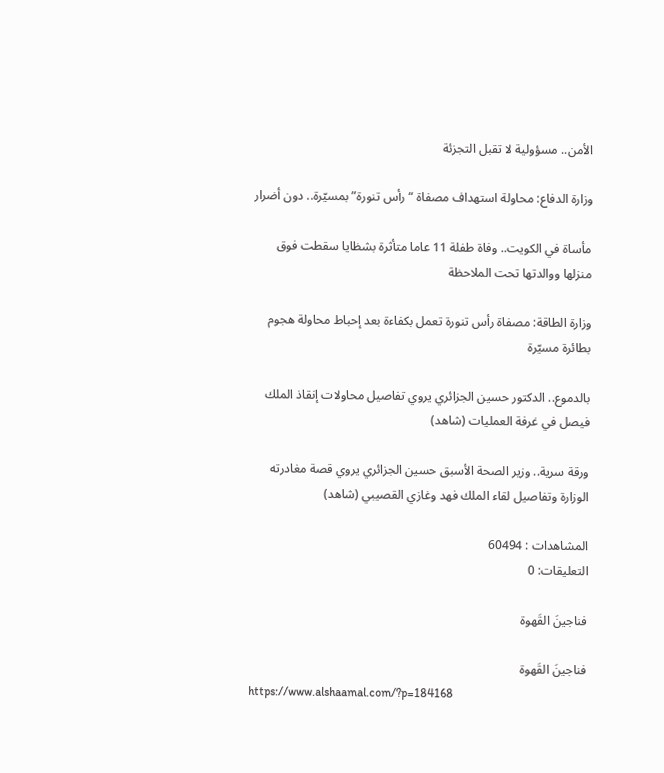الأمن.. مسؤولية لا تقبل التجزئة

وزارة الدفاع: محاولة استهداف مصفاة “رأس تنورة” بمسيّرة.. دون أضرار

مأساة في الكويت.. وفاة طفلة 11 عاما متأثرة بشظايا سقطت فوق منزلها ووالدتها تحت الملاحظة

وزارة الطاقة: مصفاة رأس تنورة تعمل بكفاءة بعد إحباط محاولة هجوم بطائرة مسيّرة

بالدموع.. الدكتور حسين الجزائري يروي تفاصيل محاولات إنقاذ الملك فيصل في غرفة العمليات (شاهد)

ورقة سرية.. وزير الصحة الأسبق حسين الجزائري يروي قصة مغادرته الوزارة وتفاصيل لقاء الملك فهد وغازي القصيبي (شاهد)

المشاهدات : 60494
التعليقات: 0

فناجينَ القَهوة

فناجينَ القَهوة
https://www.alshaamal.com/?p=184168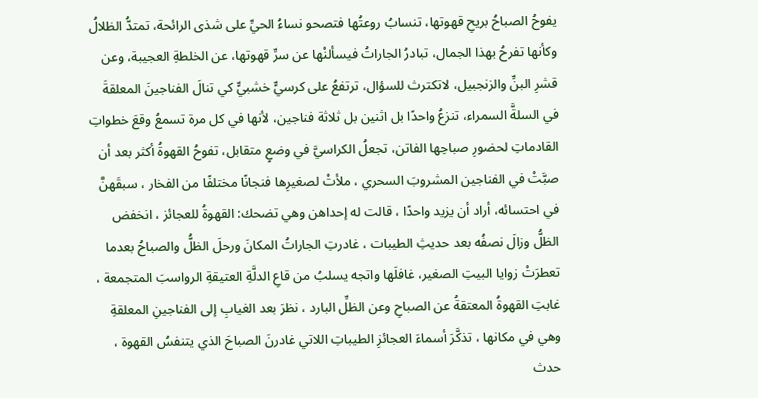يفوحُ الصباحُ بريحِ قهوتها، تنسابُ روعتُها فتصحو نساءُ الحيِّ على شذى الرائحة، تمتدُّ الظلالُ وكأنها تفرحُ بهذا الجمال، تبادرُ الجاراتُ فيسألنْها عن سرِّ قهوتها، عن الخلطةِ العجيبة، وعن قشرِ البنِّ والزنجبيل، لاتكترث للسؤال، ترتفعُ على كرسيٍّ خشبيٍّ كي تنالَ الفناجينَ المعلقةَ في السلةَّ السمراء، تنزعُ واحدًا بل اثنين بل ثلاثة فناجين، لأنها في كل مرة تسمعُ وقعَ خطواتِ القادماتِ لحضورِ صباحِها الفاتن، تجعلُ الكراسيَّ في وضعٍ متقابل، تفوحُ القهوةُ أكثر بعد أن صبَّتْ في الفناجين المشروبَ السحري ، ملأتْ لصغيرِها فنجانًا مختلفًا من الفخار ، سبقَهنَّ في احتسائه، أراد أن يزيد واحدًا ، قالت له إحداهن وهي تضحك: القهوةُ للعجائز ، انخفض الظلُّ وزالَ نصفُه بعد حديثِ الطيبات ، غادرتِ الجاراتُ المكانَ ورحلَ الظلُّ والصباحُ بعدما تعطرَتْ زوايا البيتِ الصغير، غافلَها واتجه يسلبُ من قاعِ الدلَّةِ العتيقةِ الرواسبَ المتجمعة ، غابتِ القهوةُ المعتقةُ عن الصباحِ وعن الظلِّ البارد ، نظرَ بعد الغيابِ إلى الفناجينِ المعلقةِ وهي في مكانها ، تذكَّرَ أسماءَ العجائزِ الطيباتِ اللاتي غادرنَ الصباحَ الذي يتنفسُ القهوة ، حدث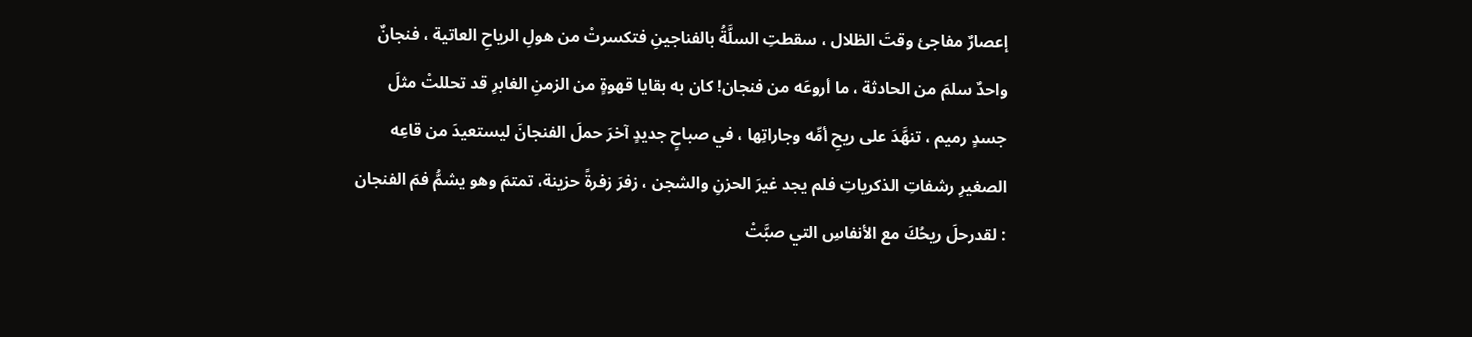إعصارٌ مفاجئ وقتَ الظلال ، سقطتِ السلَّةُ بالفناجينِ فتكسرتْ من هولِ الرياحِ العاتية ، فنجانٌ واحدٌ سلمَ من الحادثة ، ما أروعَه من فنجان! كان به بقايا قهوةٍ من الزمنِ الغابرِ قد تحللتْ مثلَ جسدٍ رميم ، تنهَّدَ على ريحِ أمِّه وجاراتِها ، في صباحٍ جديدٍ آخرَ حملَ الفنجانَ ليستعيدَ من قاعِه الصغيرِ رشفاتِ الذكرياتِ فلم يجد غيرَ الحزنِ والشجن ، زفرَ زفرةً حزينة، تمتمَ وهو يشمُّ فمَ الفنجان : لقدرحلَ ريحُكَ مع الأنفاسِ التي صبَّتْ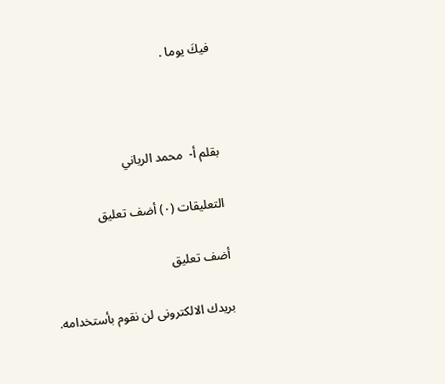فيكَ يوما .



بقلم أ-  محمد الرياني

التعليقات (٠) أضف تعليق

أضف تعليق

بريدك الالكترونى لن نقوم بأستخدامه.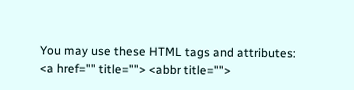You may use these HTML tags and attributes:
<a href="" title=""> <abbr title="">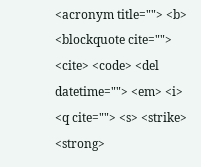<acronym title=""> <b> <blockquote cite=""> <cite> <code> <del datetime=""> <em> <i> <q cite=""> <s> <strike> <strong>